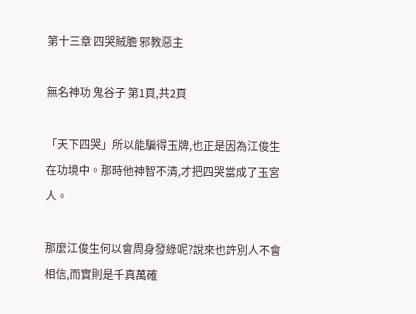第十三章 四哭賊膽 邪教惡主

無名神功 鬼谷子 第1頁,共2頁

「天下四哭」所以能騙得玉牌,也正是因為江俊生在功境中。那時他神智不清,才把四哭當成了玉宮人。

那麼江俊生何以會周身發綠呢?說來也許別人不會相信,而實則是千真萬確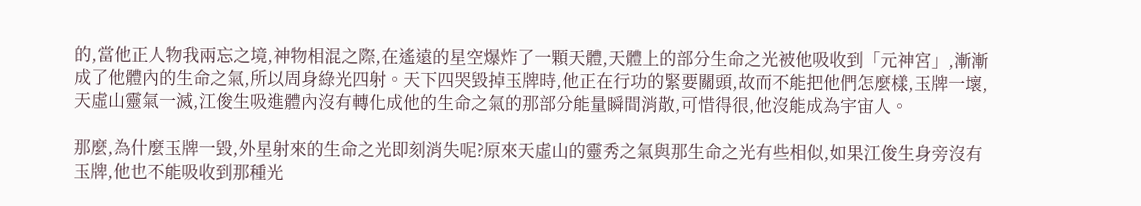的,當他正人物我兩忘之境,神物相混之際,在遙遠的星空爆炸了一顆天體,天體上的部分生命之光被他吸收到「元神宮」,漸漸成了他體內的生命之氣,所以周身綠光四射。天下四哭毀掉玉牌時,他正在行功的緊要關頭,故而不能把他們怎麼樣,玉牌一壞,天虛山靈氣一滅,江俊生吸進體內沒有轉化成他的生命之氣的那部分能量瞬間消散,可惜得很,他沒能成為宇宙人。

那麼,為什麼玉牌一毀,外星射來的生命之光即刻消失呢?原來天虛山的靈秀之氣與那生命之光有些相似,如果江俊生身旁沒有玉牌,他也不能吸收到那種光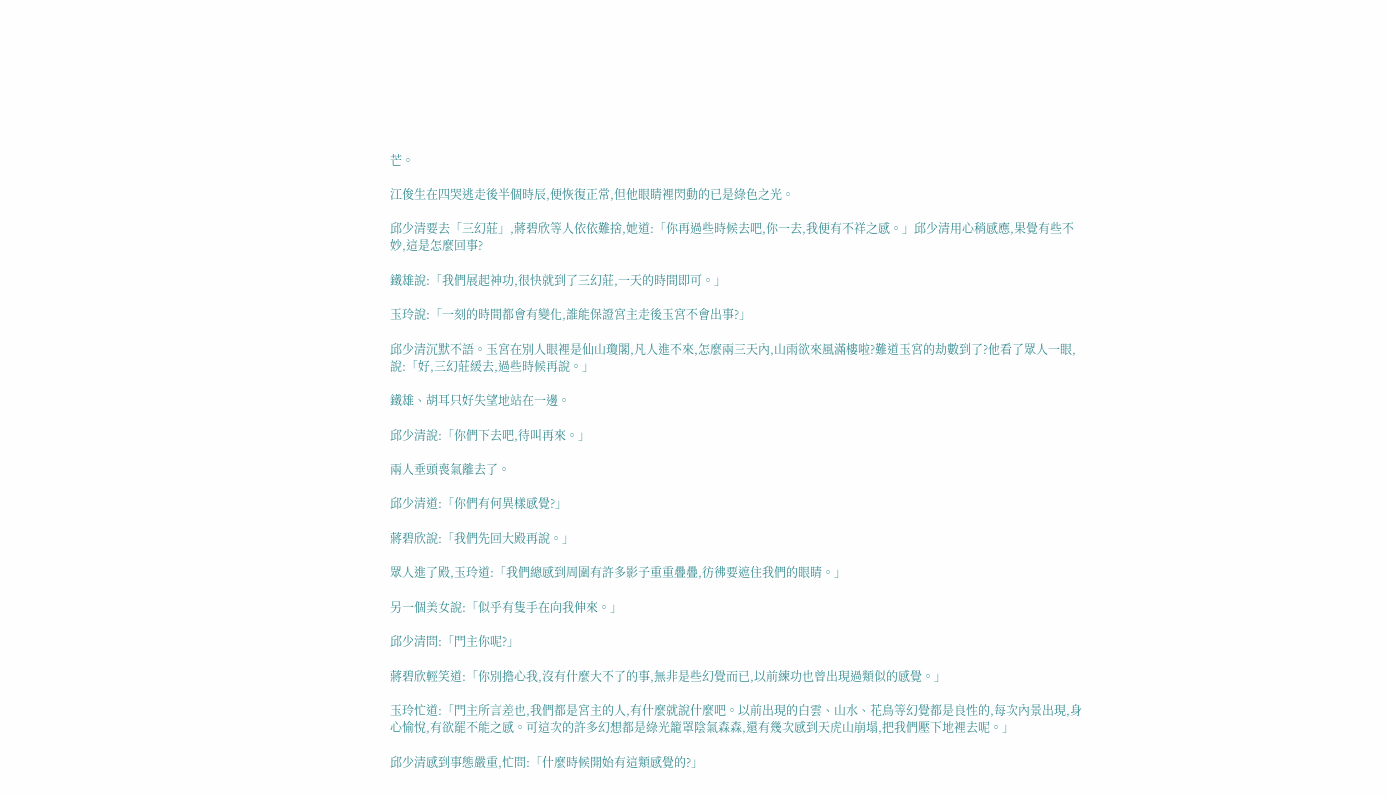芒。

江俊生在四哭逃走後半個時辰,便恢復正常,但他眼睛裡閃動的已是綠色之光。

邱少清要去「三幻莊」,蔣碧欣等人依依難捨,她道:「你再過些時候去吧,你一去,我便有不祥之感。」邱少清用心稍感應,果覺有些不妙,這是怎麼回事?

鐵雄說:「我們展起神功,很快就到了三幻莊,一天的時間即可。」

玉玲說:「一刻的時間都會有變化,誰能保證宮主走後玉宮不會出事?」

邱少清沉默不語。玉宮在別人眼裡是仙山瓊閣,凡人進不來,怎麼兩三天內,山雨欲來風滿樓啦?難道玉宮的劫數到了?他看了眾人一眼,說:「好,三幻莊緩去,過些時候再說。」

鐵雄、胡耳只好失望地站在一邊。

邱少清說:「你們下去吧,待叫再來。」

兩人垂頭喪氣離去了。

邱少清道:「你們有何異樣感覺?」

蔣碧欣說:「我們先回大殿再說。」

眾人進了殿,玉玲道:「我們總感到周圍有許多影子重重疊疊,彷彿要遮住我們的眼睛。」

另一個美女說:「似乎有隻手在向我伸來。」

邱少清問:「門主你呢?」

蔣碧欣輕笑道:「你別擔心我,沒有什麼大不了的事,無非是些幻覺而已,以前練功也曾出現過類似的感覺。」

玉玲忙道:「門主所言差也,我們都是宮主的人,有什麼就說什麼吧。以前出現的白雲、山水、花鳥等幻覺都是良性的,每次內景出現,身心愉悅,有欲罷不能之感。可這次的許多幻想都是綠光籠罩陰氣森森,還有幾次感到天虎山崩塌,把我們壓下地裡去呢。」

邱少清感到事態嚴重,忙問:「什麼時候開始有這類感覺的?」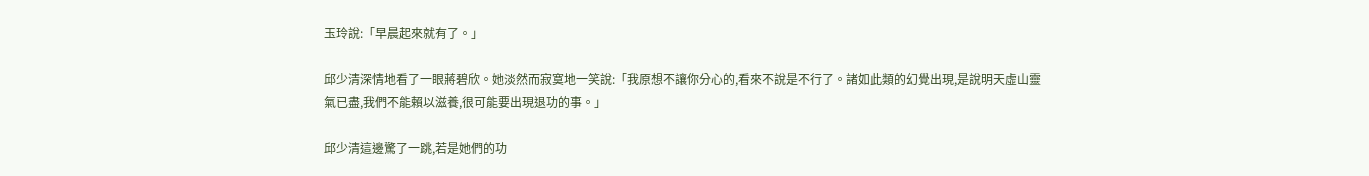玉玲說:「早晨起來就有了。」

邱少清深情地看了一眼蔣碧欣。她淡然而寂寞地一笑說:「我原想不讓你分心的,看來不說是不行了。諸如此類的幻覺出現,是說明天虛山靈氣已盡,我們不能賴以滋養,很可能要出現退功的事。」

邱少清這邊驚了一跳,若是她們的功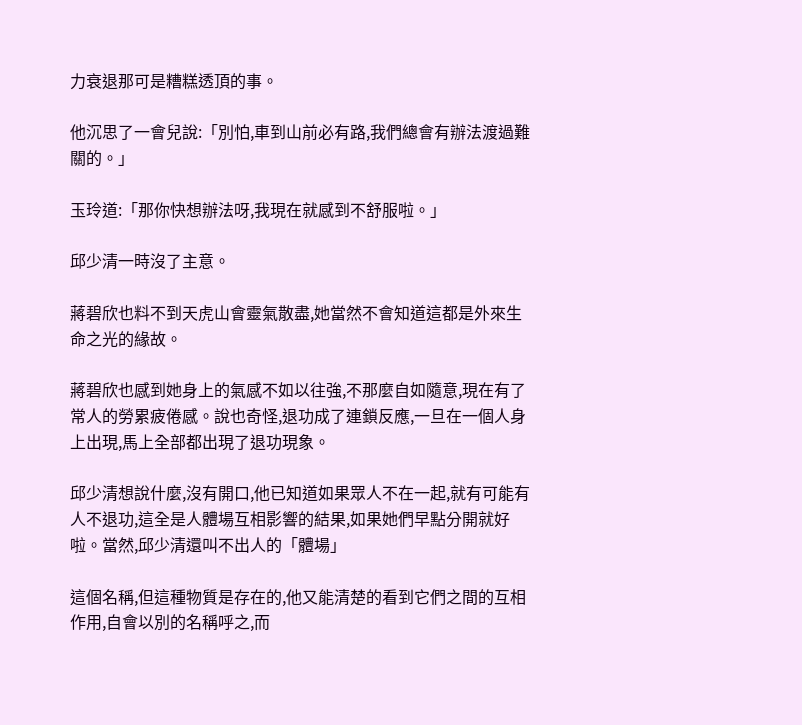力衰退那可是糟糕透頂的事。

他沉思了一會兒說:「別怕,車到山前必有路,我們總會有辦法渡過難關的。」

玉玲道:「那你快想辦法呀,我現在就感到不舒服啦。」

邱少清一時沒了主意。

蔣碧欣也料不到天虎山會靈氣散盡,她當然不會知道這都是外來生命之光的緣故。

蔣碧欣也感到她身上的氣感不如以往強,不那麼自如隨意,現在有了常人的勞累疲倦感。說也奇怪,退功成了連鎖反應,一旦在一個人身上出現,馬上全部都出現了退功現象。

邱少清想說什麼,沒有開口,他已知道如果眾人不在一起,就有可能有人不退功,這全是人體場互相影響的結果,如果她們早點分開就好啦。當然,邱少清還叫不出人的「體場」

這個名稱,但這種物質是存在的,他又能清楚的看到它們之間的互相作用,自會以別的名稱呼之,而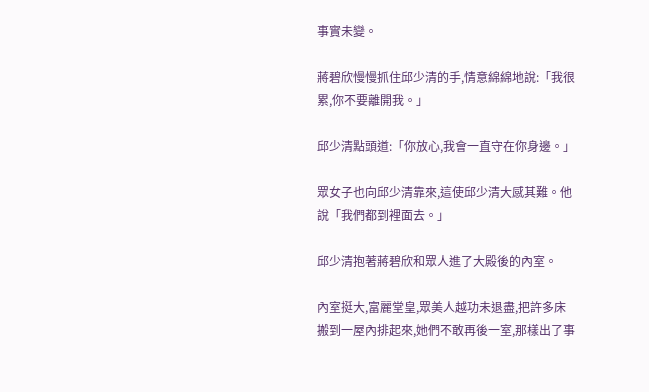事實未變。

蔣碧欣慢慢抓住邱少清的手,情意綿綿地說:「我很累,你不要離開我。」

邱少清點頭道:「你放心,我會一直守在你身邊。」

眾女子也向邱少清靠來,這使邱少清大感其難。他說「我們都到裡面去。」

邱少清抱著蔣碧欣和眾人進了大殿後的內室。

內室挺大,富麗堂皇,眾美人越功未退盡,把許多床搬到一屋內排起來,她們不敢再後一室,那樣出了事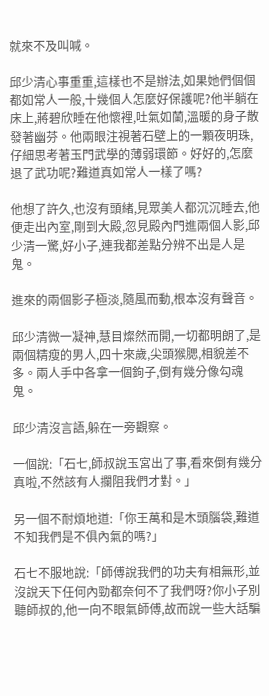就來不及叫喊。

邱少清心事重重,這樣也不是辦法,如果她們個個都如常人一般,十幾個人怎麼好保護呢?他半躺在床上,蔣碧欣睡在他懷裡,吐氣如蘭,溫暖的身子散發著幽芬。他兩眼注視著石壁上的一顆夜明珠,仔細思考著玉門武學的薄弱環節。好好的,怎麼退了武功呢?難道真如常人一樣了嗎?

他想了許久,也沒有頭緒,見眾美人都沉沉睡去,他便走出內室,剛到大殿,忽見殿內門進兩個人影,邱少清一驚,好小子,連我都差點分辨不出是人是鬼。

進來的兩個影子極淡,隨風而動,根本沒有聲音。

邱少清微一凝神,慧目燦然而開,一切都明朗了,是兩個精瘦的男人,四十來歲,尖頭猴腮,相貌差不多。兩人手中各拿一個鉤子,倒有幾分像勾魂鬼。

邱少清沒言語,躲在一旁觀察。

一個說:「石七,師叔說玉宮出了事,看來倒有幾分真啦,不然該有人攔阻我們才對。」

另一個不耐煩地道:「你王萬和是木頭腦袋,難道不知我們是不俱內氣的嗎?」

石七不服地說:「師傅說我們的功夫有相無形,並沒說天下任何內勁都奈何不了我們呀?你小子別聽師叔的,他一向不眼氣師傅,故而說一些大話騙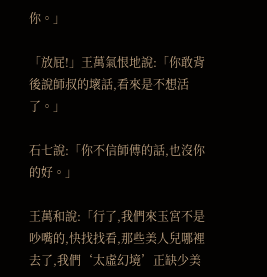你。」

「放屁!」王萬氣恨地說:「你敢背後說師叔的壞話,看來是不想活了。」

石七說:「你不信師傅的話,也沒你的好。」

王萬和說:「行了,我們來玉宮不是吵嘴的,快找找看,那些美人兒哪裡去了,我們‘太虛幻境’正缺少美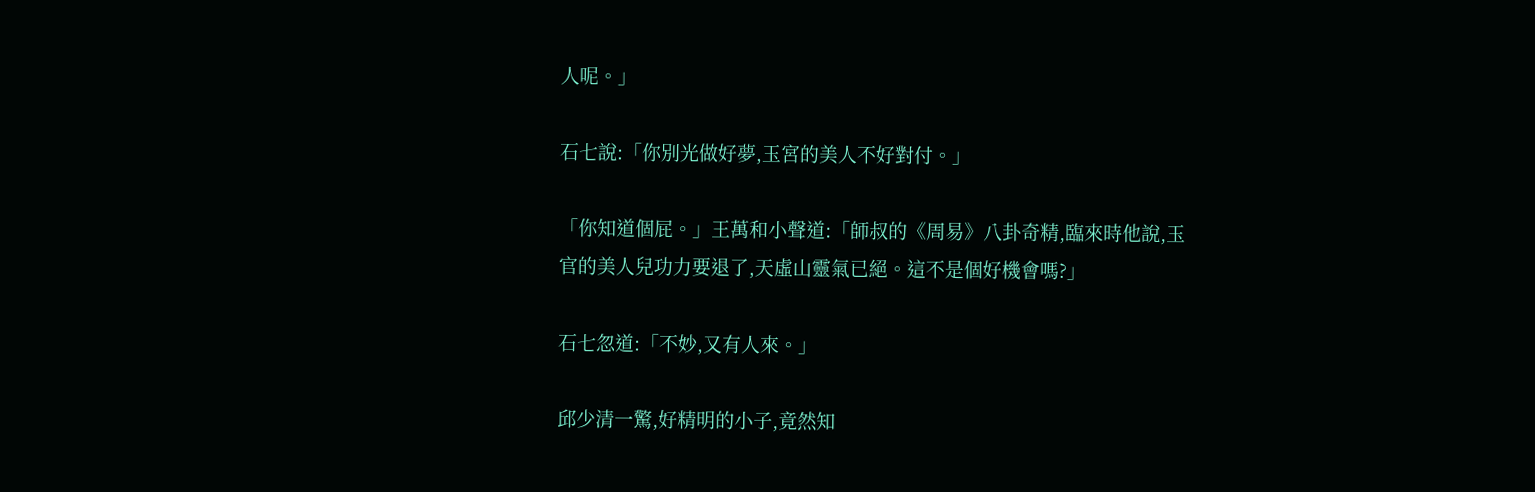人呢。」

石七說:「你別光做好夢,玉宮的美人不好對付。」

「你知道個屁。」王萬和小聲道:「師叔的《周易》八卦奇精,臨來時他說,玉官的美人兒功力要退了,天虛山靈氣已絕。這不是個好機會嗎?」

石七忽道:「不妙,又有人來。」

邱少清一驚,好精明的小子,竟然知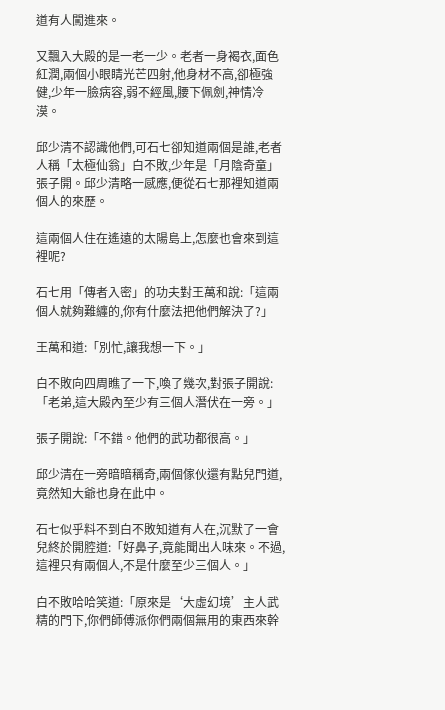道有人闖進來。

又飄入大殿的是一老一少。老者一身褐衣,面色紅潤,兩個小眼睛光芒四射,他身材不高,卻極強健,少年一臉病容,弱不經風,腰下佩劍,神情冷漠。

邱少清不認識他們,可石七卻知道兩個是誰,老者人稱「太極仙翁」白不敗,少年是「月陰奇童」張子開。邱少清略一感應,便從石七那裡知道兩個人的來歷。

這兩個人住在遙遠的太陽島上,怎麼也會來到這裡呢?

石七用「傳者入密」的功夫對王萬和說:「這兩個人就夠難纏的,你有什麼法把他們解決了?」

王萬和道:「別忙,讓我想一下。」

白不敗向四周瞧了一下,喚了幾次,對張子開說:「老弟,這大殿內至少有三個人潛伏在一旁。」

張子開說:「不錯。他們的武功都很高。」

邱少清在一旁暗暗稱奇,兩個傢伙還有點兒門道,竟然知大爺也身在此中。

石七似乎料不到白不敗知道有人在,沉默了一會兒終於開腔道:「好鼻子,竟能聞出人味來。不過,這裡只有兩個人,不是什麼至少三個人。」

白不敗哈哈笑道:「原來是‘大虛幻境’主人武精的門下,你們師傅派你們兩個無用的東西來幹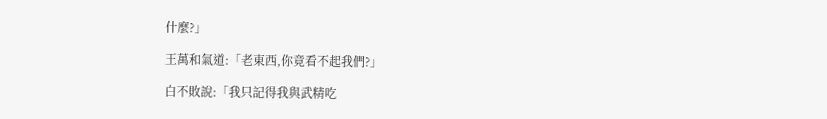什麼?」

王萬和氣道:「老東西,你竟看不起我們?」

白不敗說:「我只記得我與武精吃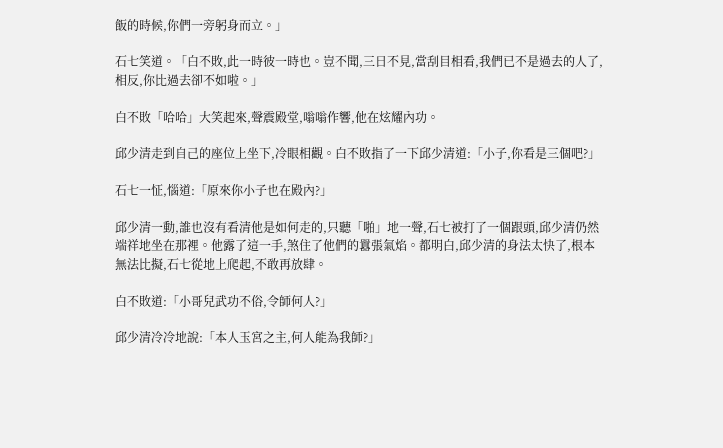飯的時候,你們一旁躬身而立。」

石七笑道。「白不敗,此一時彼一時也。豈不聞,三日不見,當刮目相看,我們已不是過去的人了,相反,你比過去卻不如啦。」

白不敗「哈哈」大笑起來,聲震殿堂,嗡嗡作響,他在炫耀內功。

邱少清走到自己的座位上坐下,冷眼相觀。白不敗指了一下邱少清道:「小子,你看是三個吧?」

石七一怔,惱道:「原來你小子也在殿內?」

邱少清一動,誰也沒有看清他是如何走的,只聽「啪」地一聲,石七被打了一個跟頭,邱少清仍然端祥地坐在那裡。他露了這一手,煞住了他們的囂張氣焰。都明白,邱少清的身法太快了,根本無法比擬,石七從地上爬起,不敢再放肆。

白不敗道:「小哥兒武功不俗,令師何人?」

邱少清冷冷地說:「本人玉宮之主,何人能為我師?」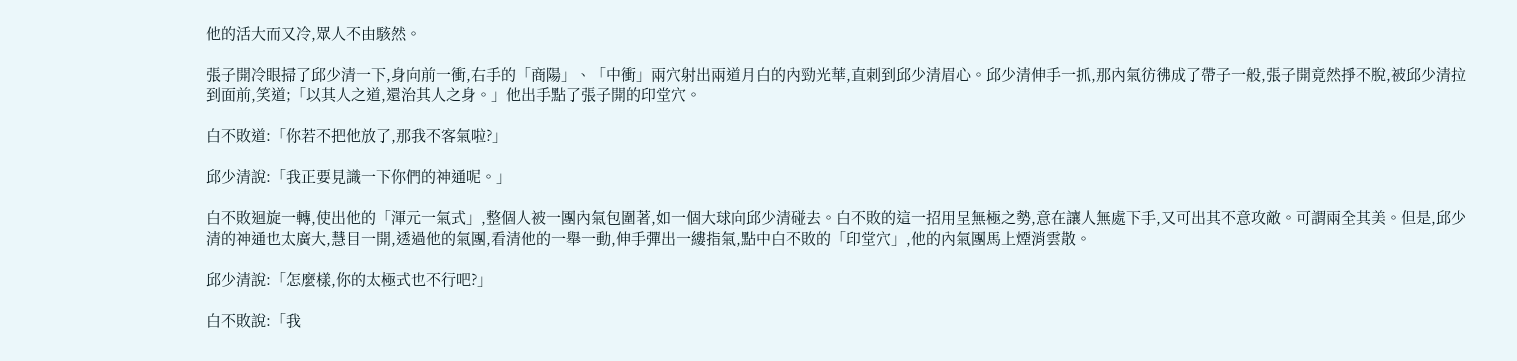他的活大而又冷,眾人不由駭然。

張子開冷眼掃了邱少清一下,身向前一衝,右手的「商陽」、「中衝」兩穴射出兩道月白的內勁光華,直刺到邱少清眉心。邱少清伸手一抓,那內氣彷彿成了帶子一般,張子開竟然掙不脫,被邱少清拉到面前,笑道;「以其人之道,還治其人之身。」他出手點了張子開的印堂穴。

白不敗道:「你若不把他放了,那我不客氣啦?」

邱少清說:「我正要見識一下你們的神通呢。」

白不敗迴旋一轉,使出他的「渾元一氣式」,整個人被一團內氣包圍著,如一個大球向邱少清碰去。白不敗的這一招用呈無極之勢,意在讓人無處下手,又可出其不意攻敵。可謂兩全其美。但是,邱少清的神通也太廣大,慧目一開,透過他的氣團,看清他的一舉一動,伸手彈出一縷指氣,點中白不敗的「印堂穴」,他的內氣團馬上煙消雲散。

邱少清說:「怎麼樣,你的太極式也不行吧?」

白不敗說:「我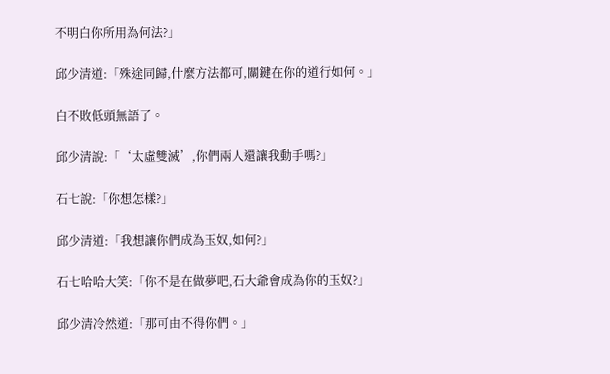不明白你所用為何法?」

邱少清道:「殊途同歸,什麼方法都可,關鍵在你的道行如何。」

白不敗低頭無語了。

邱少清說:「‘太虛雙滅’,你們兩人還讓我動手嗎?」

石七說:「你想怎樣?」

邱少清道:「我想讓你們成為玉奴,如何?」

石七哈哈大笑:「你不是在做夢吧,石大爺會成為你的玉奴?」

邱少清冷然道:「那可由不得你們。」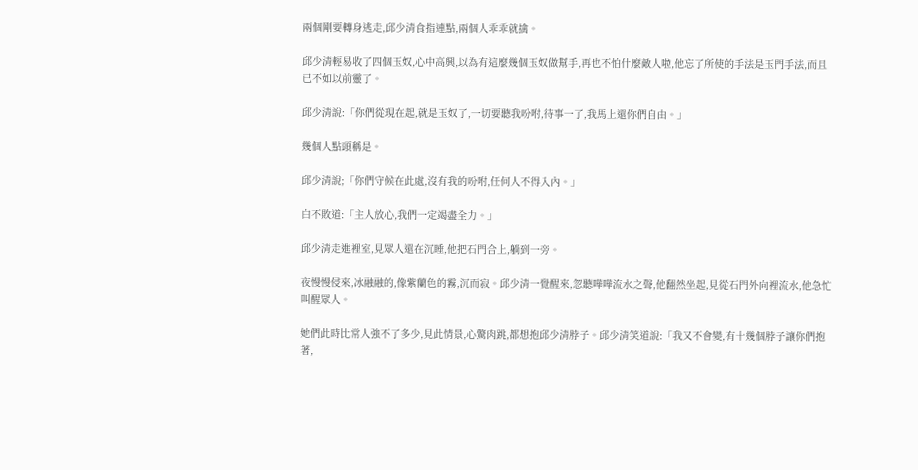兩個剛要轉身逃走,邱少清食指連點,兩個人乖乖就擒。

邱少清輕易收了四個玉奴,心中高興,以為有這麼幾個玉奴做幫手,再也不怕什麼敵人啦,他忘了所使的手法是玉門手法,而且已不如以前靈了。

邱少清說:「你們從現在起,就是玉奴了,一切要聽我吩咐,待事一了,我馬上還你們自由。」

幾個人點頭稱是。

邱少清說;「你們守候在此處,沒有我的吩咐,任何人不得入內。」

白不敗道:「主人放心,我們一定竭盡全力。」

邱少清走進裡室,見眾人還在沉睡,他把石門合上,躺到一旁。

夜慢慢侵來,冰融融的,像紫蘭色的霧,沉而寂。邱少清一覺醒來,忽聽嘩嘩流水之聲,他翻然坐起,見從石門外向裡流水,他急忙叫醒眾人。

她們此時比常人強不了多少,見此情景,心驚肉跳,都想抱邱少清脖子。邱少清笑道說:「我又不會變,有十幾個脖子讓你們抱著,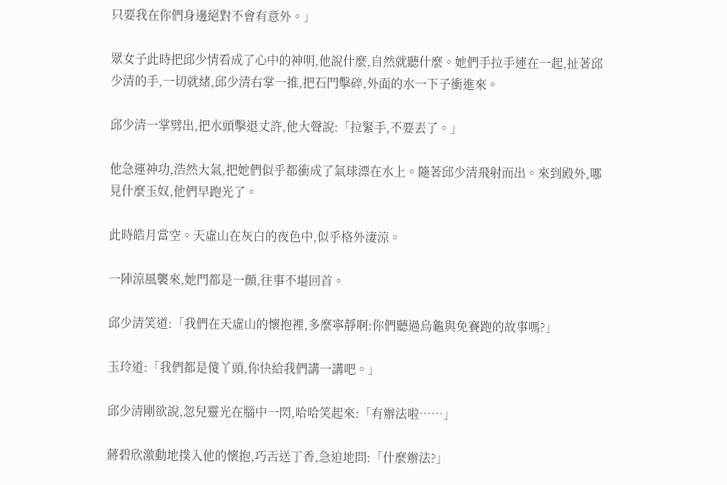只要我在你們身邊絕對不會有意外。」

眾女子此時把邱少情看成了心中的神明,他說什麼,自然就聽什麼。她們手拉手連在一起,扯著邱少清的手,一切就緒,邱少清右掌一推,把石門擊碎,外面的水一下子衝進來。

邱少清一掌劈出,把水頭擊退丈許,他大聲說:「拉緊手,不要丟了。」

他急運神功,浩然大氣,把她們似乎都衝成了氣球漂在水上。隨著邱少清飛射而出。來到殿外,哪見什麼玉奴,他們早跑光了。

此時皓月當空。天虛山在灰白的夜色中,似乎格外淒涼。

一陣涼風襲來,她門都是一顫,往事不堪回首。

邱少清笑道:「我們在天虛山的懷抱裡,多麼寧靜啊:你們聽過烏龜與免賽跑的故事嗎?」

玉玲道:「我們都是傻丫頭,你快給我們講一講吧。」

邱少清剛欲說,忽兒靈光在腦中一閃,哈哈笑起來:「有辦法啦……」

蔣碧欣激動地撲入他的懷抱,巧舌送丁香,急迫地問:「什麼辦法?」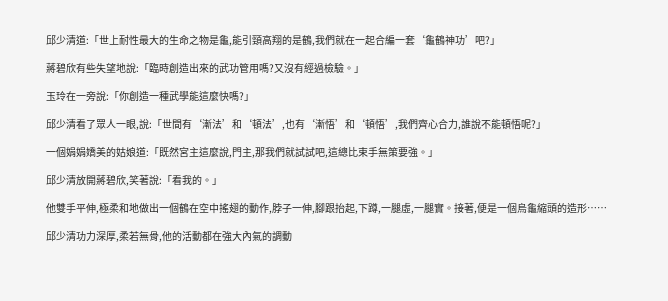邱少清道:「世上耐性最大的生命之物是龜,能引頸高翔的是鶴,我們就在一起合編一套‘龜鶴神功’吧?」

蔣碧欣有些失望地說:「臨時創造出來的武功管用嗎?又沒有經過檢驗。」

玉玲在一旁說:「你創造一種武學能這麼快嗎?」

邱少清看了眾人一眼,說:「世間有‘漸法’和‘頓法’,也有‘漸悟’和‘頓悟’,我們齊心合力,誰說不能頓悟呢?」

一個娟娟嬌美的姑娘道:「既然宮主這麼說,門主,那我們就試試吧,這總比束手無策要強。」

邱少清放開蔣碧欣,笑著說:「看我的。」

他雙手平伸,極柔和地做出一個鶴在空中搖翅的動作,脖子一伸,腳跟抬起,下蹲,一腿虛,一腿實。接著,便是一個烏龜縮頭的造形……

邱少清功力深厚,柔若無骨,他的活動都在強大內氣的調動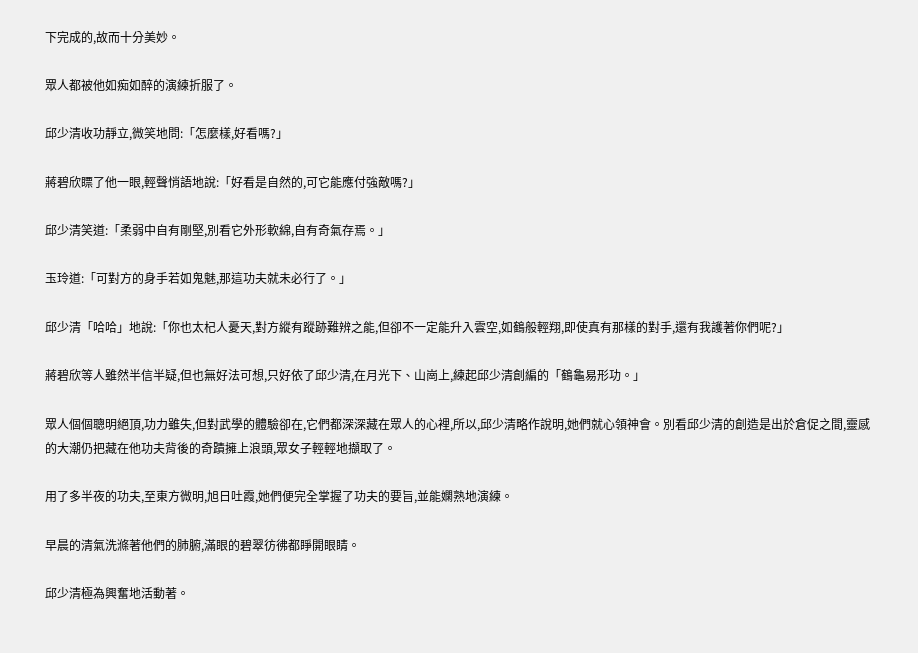下完成的,故而十分美妙。

眾人都被他如痴如醉的演練折服了。

邱少清收功靜立,微笑地問:「怎麼樣,好看嗎?」

蔣碧欣瞟了他一眼,輕聲悄語地說:「好看是自然的,可它能應付強敵嗎?」

邱少清笑道:「柔弱中自有剛堅,別看它外形軟綿,自有奇氣存焉。」

玉玲道:「可對方的身手若如鬼魅,那這功夫就未必行了。」

邱少清「哈哈」地說:「你也太杞人憂天,對方縱有蹤跡難辨之能,但卻不一定能升入雲空,如鶴般輕翔,即使真有那樣的對手,還有我護著你們呢?」

蔣碧欣等人雖然半信半疑,但也無好法可想,只好依了邱少清,在月光下、山崗上,練起邱少清創編的「鶴龜易形功。」

眾人個個聰明絕頂,功力雖失,但對武學的體驗卻在,它們都深深藏在眾人的心裡,所以,邱少清略作說明,她們就心領神會。別看邱少清的創造是出於倉促之間,靈感的大潮仍把藏在他功夫背後的奇蹟擁上浪頭,眾女子輕輕地擷取了。

用了多半夜的功夫,至東方微明,旭日吐霞,她們便完全掌握了功夫的要旨,並能嫻熟地演練。

早晨的清氣洗滌著他們的肺腑,滿眼的碧翠彷彿都睜開眼睛。

邱少清極為興奮地活動著。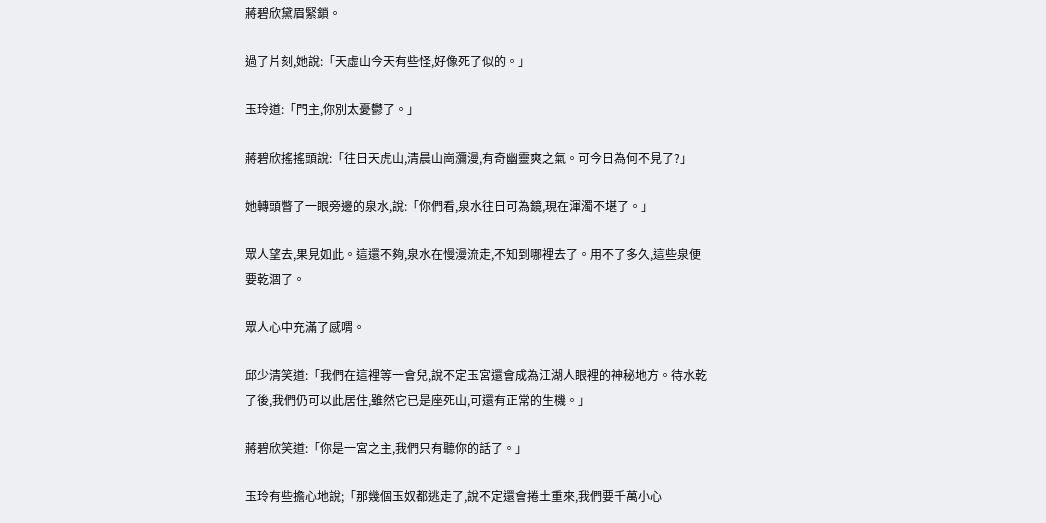蔣碧欣黛眉緊鎖。

過了片刻,她說:「天虛山今天有些怪,好像死了似的。」

玉玲道:「門主,你別太憂鬱了。」

蔣碧欣搖搖頭說:「往日天虎山,清晨山崗瀰漫,有奇幽靈爽之氣。可今日為何不見了?」

她轉頭瞥了一眼旁邊的泉水,說:「你們看,泉水往日可為鏡,現在渾濁不堪了。」

眾人望去,果見如此。這還不夠,泉水在慢漫流走,不知到哪裡去了。用不了多久,這些泉便要乾涸了。

眾人心中充滿了感喟。

邱少清笑道:「我們在這裡等一會兒,說不定玉宮還會成為江湖人眼裡的神秘地方。待水乾了後,我們仍可以此居住,雖然它已是座死山,可還有正常的生機。」

蔣碧欣笑道:「你是一宮之主,我們只有聽你的話了。」

玉玲有些擔心地說;「那幾個玉奴都逃走了,說不定還會捲土重來,我們要千萬小心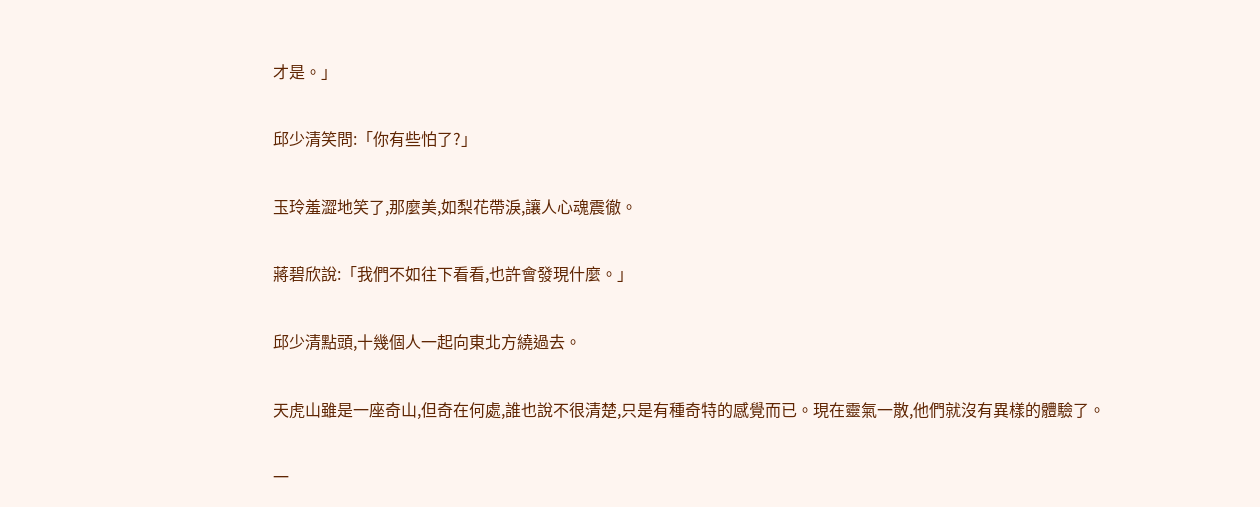才是。」

邱少清笑問:「你有些怕了?」

玉玲羞澀地笑了,那麼美,如梨花帶淚,讓人心魂震徹。

蔣碧欣說:「我們不如往下看看,也許會發現什麼。」

邱少清點頭,十幾個人一起向東北方繞過去。

天虎山雖是一座奇山,但奇在何處,誰也說不很清楚,只是有種奇特的感覺而已。現在靈氣一散,他們就沒有異樣的體驗了。

一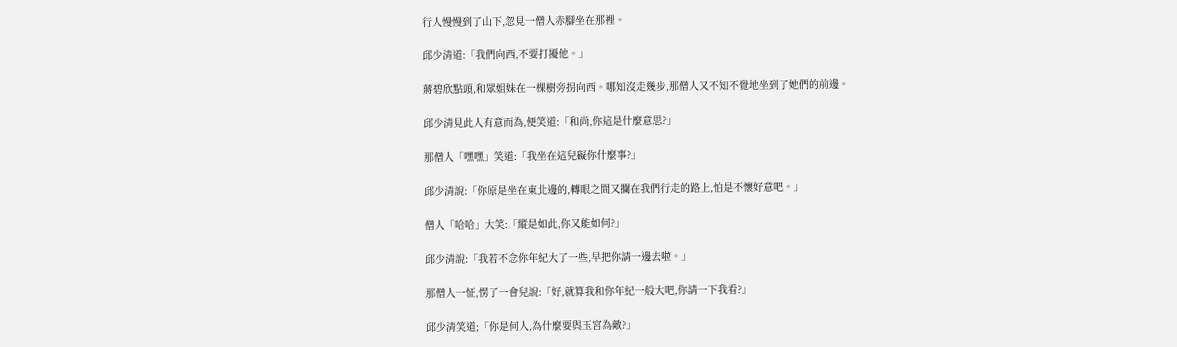行人慢慢到了山下,忽見一僧人赤腳坐在那裡。

邱少清道:「我們向西,不要打擾他。」

蔣碧欣點頭,和眾姐妹在一棵樹旁拐向西。哪知沒走幾步,那僧人又不知不覺地坐到了她們的前邊。

邱少清見此人有意而為,便笑道:「和尚,你這是什麼意思?」

那僧人「嘿嘿」笑道:「我坐在這兒礙你什麼事?」

邱少清說:「你原是坐在東北邊的,轉眼之間又攔在我們行走的路上,怕是不懷好意吧。」

僧人「哈哈」大笑:「縱是如此,你又能如何?」

邱少清說:「我若不念你年紀大了一些,早把你請一邊去啦。」

那僧人一怔,愣了一會兒說:「好,就算我和你年紀一般大吧,你請一下我看?」

邱少清笑道;「你是何人,為什麼要與玉宮為敵?」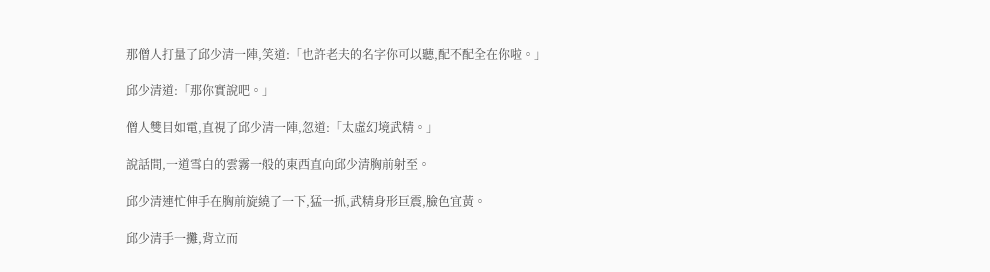那僧人打量了邱少清一陣,笑道:「也許老夫的名字你可以聽,配不配全在你啦。」

邱少清道:「那你實說吧。」

僧人雙目如電,直視了邱少清一陣,忽道:「太虛幻境武精。」

說話間,一道雪白的雲霧一般的東西直向邱少清胸前射至。

邱少清連忙伸手在胸前旋繞了一下,猛一抓,武精身形巨震,臉色宜黃。

邱少清手一攤,背立而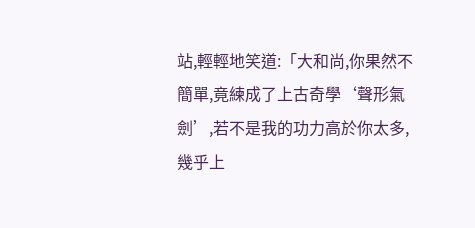站,輕輕地笑道:「大和尚,你果然不簡單,竟練成了上古奇學‘聲形氣劍’,若不是我的功力高於你太多,幾乎上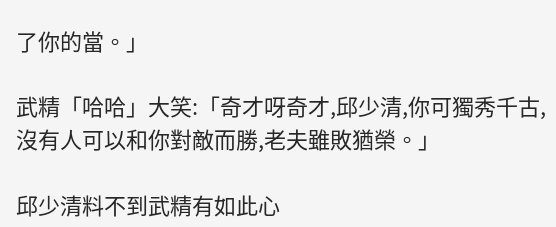了你的當。」

武精「哈哈」大笑:「奇才呀奇才,邱少清,你可獨秀千古,沒有人可以和你對敵而勝,老夫雖敗猶榮。」

邱少清料不到武精有如此心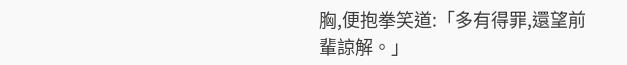胸,便抱拳笑道:「多有得罪,還望前輩諒解。」